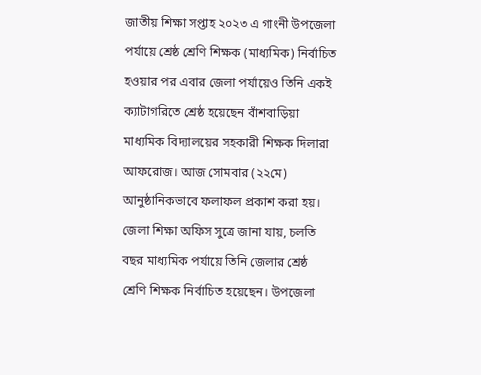জাতীয় শিক্ষা সপ্তাহ ২০২৩ এ গাংনী উপজেলা পর্যায়ে শ্রেষ্ঠ শ্রেণি শিক্ষক (মাধ্যমিক) নির্বাচিত হওয়ার পর এবার জেলা পর্যায়েও তিনি একই ক্যাটাগরিতে শ্রেষ্ঠ হয়েছেন বাঁশবাড়িয়া মাধ্যমিক বিদ্যালয়ের সহকারী শিক্ষক দিলারা আফরোজ। আজ সোমবার (২২মে) আনুষ্ঠানিকভাবে ফলাফল প্রকাশ করা হয়।
জেলা শিক্ষা অফিস সুত্রে জানা যায়, চলতি বছর মাধ্যমিক পর্যায়ে তিনি জেলার শ্রেষ্ঠ শ্রেণি শিক্ষক নির্বাচিত হয়েছেন। উপজেলা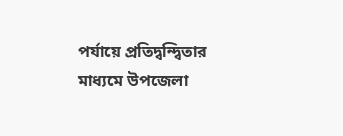পর্যায়ে প্রতিদ্বন্দ্বিতার মাধ্যমে উপজেলা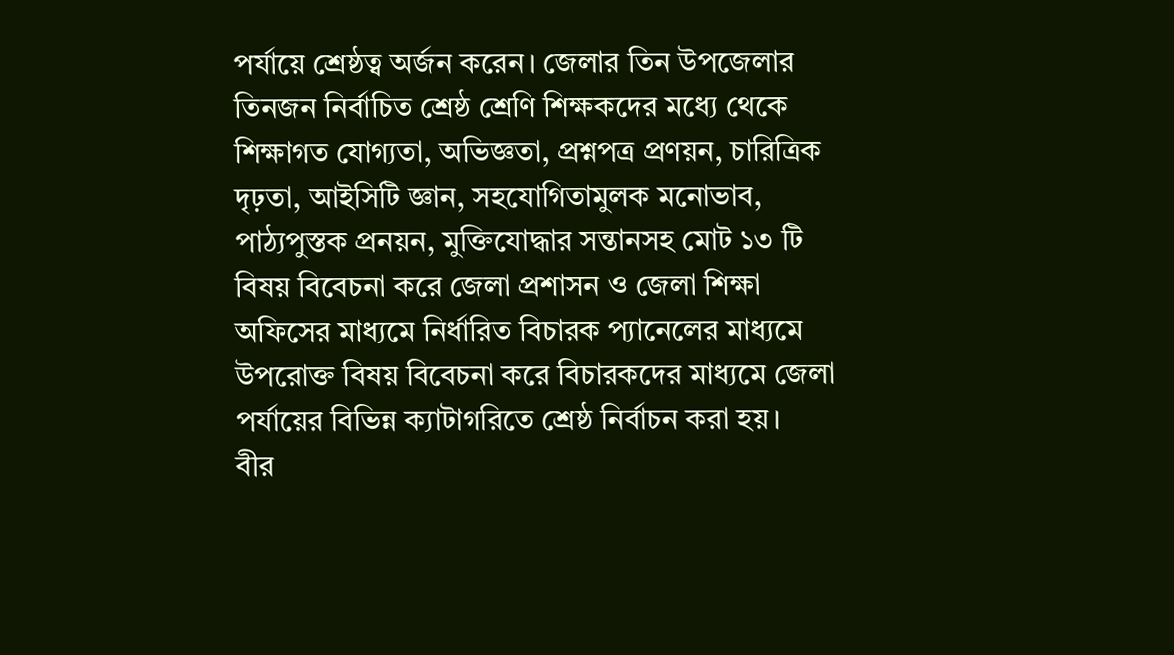পর্যায়ে শ্রেষ্ঠত্ব অর্জন করেন। জেলার তিন উপজেলার তিনজন নির্বাচিত শ্রেষ্ঠ শ্রেণি শিক্ষকদের মধ্যে থেকে শিক্ষাগত যোগ্যতা, অভিজ্ঞতা, প্রশ্নপত্র প্রণয়ন, চারিত্রিক দৃঢ়তা, আইসিটি জ্ঞান, সহযোগিতামুলক মনোভাব, পাঠ্যপুস্তক প্রনয়ন, মুক্তিযোদ্ধার সন্তানসহ মোট ১৩ টি বিষয় বিবেচনা করে জেলা প্রশাসন ও জেলা শিক্ষা অফিসের মাধ্যমে নির্ধারিত বিচারক প্যানেলের মাধ্যমে উপরোক্ত বিষয় বিবেচনা করে বিচারকদের মাধ্যমে জেলা পর্যায়ের বিভিন্ন ক্যাটাগরিতে শ্রেষ্ঠ নির্বাচন করা হয়।
বীর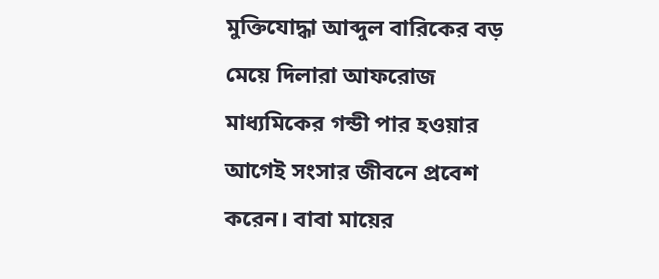মুক্তিযোদ্ধা আব্দুল বারিকের বড় মেয়ে দিলারা আফরোজ মাধ্যমিকের গন্ডী পার হওয়ার আগেই সংসার জীবনে প্রবেশ করেন। বাবা মায়ের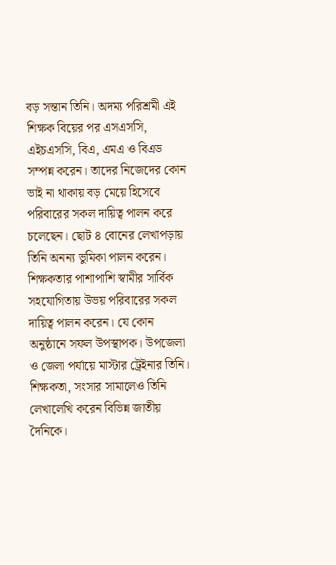বড় সন্তান তিনি। অদম্য পরিশ্রমী এই শিক্ষক বিয়ের পর এসএসসি, এইচএসসি, বিএ, এমএ ও বিএড সম্পন্ন করেন। তাদের নিজেদের কোন ভাই না থাকায় বড় মেয়ে হিসেবে পরিবারের সকল দায়িত্ব পালন করে চলেছেন। ছোট ৪ বোনের লেখাপড়ায় তিনি অনন্য ভুমিকা পালন করেন। শিক্ষকতার পাশাপাশি স্বামীর সার্বিক সহযোগিতায় উভয় পরিবারের সকল দায়িত্ব পালন করেন। যে কোন অনুষ্ঠানে সফল উপস্থাপক। উপজেলা ও জেলা পর্যায়ে মাস্টার ট্রেইনার তিনি। শিক্ষকতা, সংসার সামালেও তিনি লেখালেখি করেন বিভিন্ন জাতীয় দৈনিকে।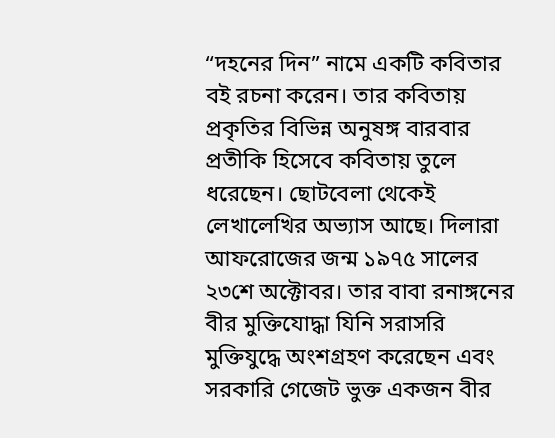“দহনের দিন” নামে একটি কবিতার বই রচনা করেন। তার কবিতায় প্রকৃতির বিভিন্ন অনুষঙ্গ বারবার প্রতীকি হিসেবে কবিতায় তুলে ধরেছেন। ছোটবেলা থেকেই লেখালেখির অভ্যাস আছে। দিলারা আফরোজের জন্ম ১৯৭৫ সালের ২৩শে অক্টোবর। তার বাবা রনাঙ্গনের বীর মুক্তিযোদ্ধা যিনি সরাসরি মুক্তিযুদ্ধে অংশগ্রহণ করেছেন এবং সরকারি গেজেট ভুক্ত একজন বীর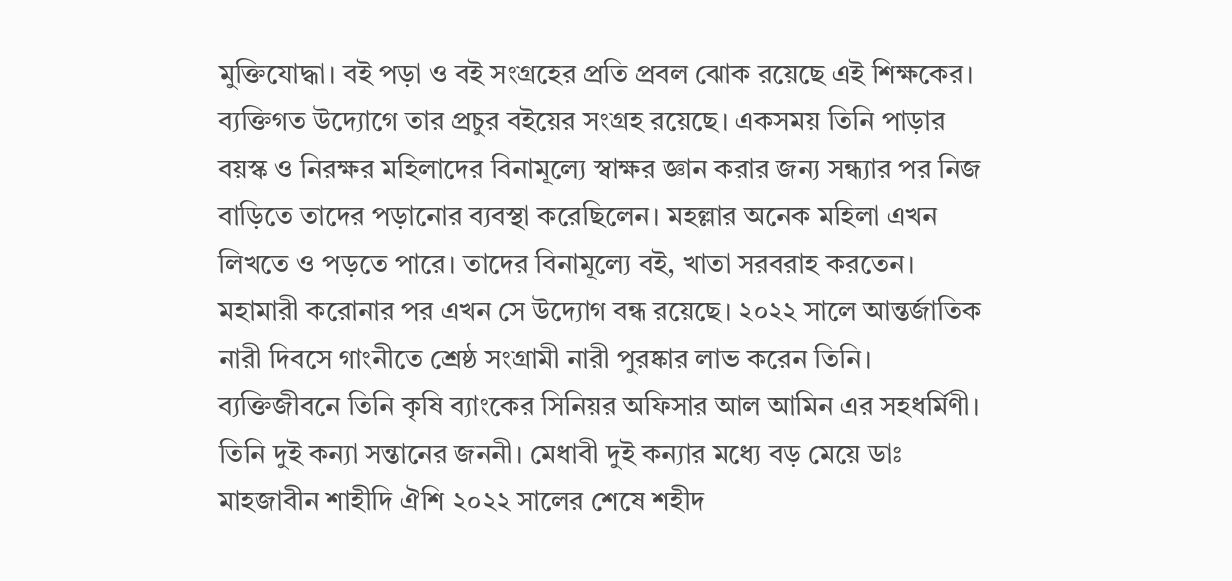মুক্তিযোদ্ধা। বই পড়া ও বই সংগ্রহের প্রতি প্রবল ঝোক রয়েছে এই শিক্ষকের। ব্যক্তিগত উদ্যোগে তার প্রচুর বইয়ের সংগ্রহ রয়েছে। একসময় তিনি পাড়ার বয়স্ক ও নিরক্ষর মহিলাদের বিনামূল্যে স্বাক্ষর জ্ঞান করার জন্য সন্ধ্যার পর নিজ বাড়িতে তাদের পড়ানোর ব্যবস্থা করেছিলেন। মহল্লার অনেক মহিলা এখন লিখতে ও পড়তে পারে। তাদের বিনামূল্যে বই, খাতা সরবরাহ করতেন। মহামারী করোনার পর এখন সে উদ্যোগ বন্ধ রয়েছে। ২০২২ সালে আন্তর্জাতিক নারী দিবসে গাংনীতে শ্রেষ্ঠ সংগ্রামী নারী পুরষ্কার লাভ করেন তিনি। ব্যক্তিজীবনে তিনি কৃষি ব্যাংকের সিনিয়র অফিসার আল আমিন এর সহধর্মিণী। তিনি দুই কন্যা সন্তানের জননী। মেধাবী দুই কন্যার মধ্যে বড় মেয়ে ডাঃ মাহজাবীন শাহীদি ঐশি ২০২২ সালের শেষে শহীদ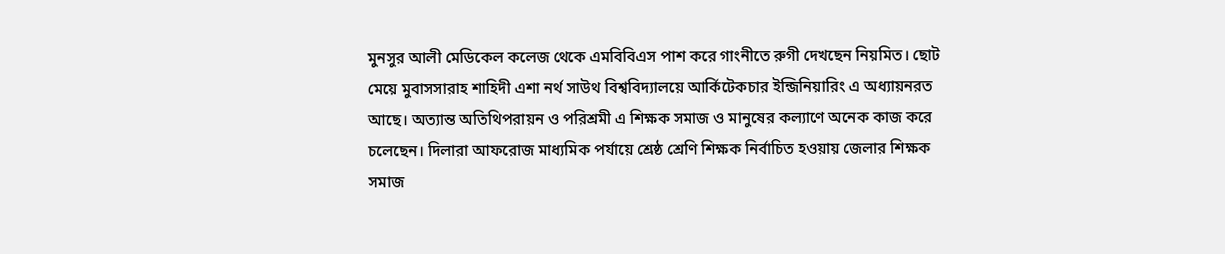মুনসুর আলী মেডিকেল কলেজ থেকে এমবিবিএস পাশ করে গাংনীতে রুগী দেখছেন নিয়মিত। ছোট মেয়ে মুবাসসারাহ শাহিদী এশা নর্থ সাউথ বিশ্ববিদ্যালয়ে আর্কিটেকচার ইন্জিনিয়ারিং এ অধ্যায়নরত আছে। অত্যান্ত অতিথিপরায়ন ও পরিশ্রমী এ শিক্ষক সমাজ ও মানুষের কল্যাণে অনেক কাজ করে চলেছেন। দিলারা আফরোজ মাধ্যমিক পর্যায়ে শ্রেষ্ঠ শ্রেণি শিক্ষক নির্বাচিত হওয়ায় জেলার শিক্ষক সমাজ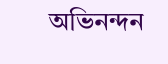অভিনন্দন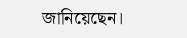জানিয়েছেন।